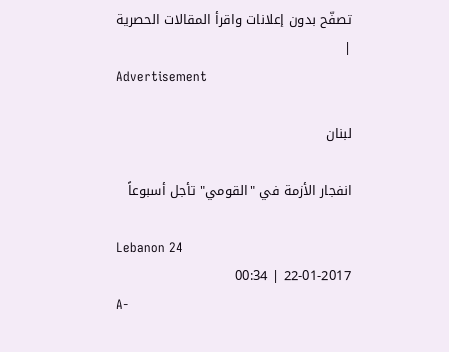تصفّح بدون إعلانات واقرأ المقالات الحصرية
|
Advertisement

لبنان

انفجار الأزمة في "القومي" تأجل أسبوعاً

Lebanon 24
22-01-2017 | 00:34
A-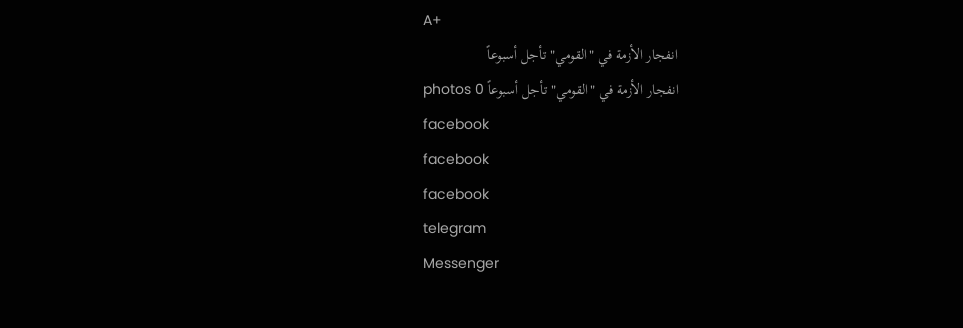A+
انفجار الأزمة في "القومي" تأجل أسبوعاً
انفجار الأزمة في "القومي" تأجل أسبوعاً photos 0
facebook
facebook
facebook
telegram
Messenger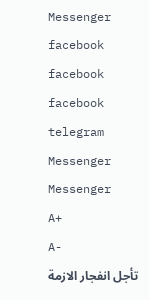Messenger
facebook
facebook
facebook
telegram
Messenger
Messenger
A+
A-
تأجل انفجار الازمة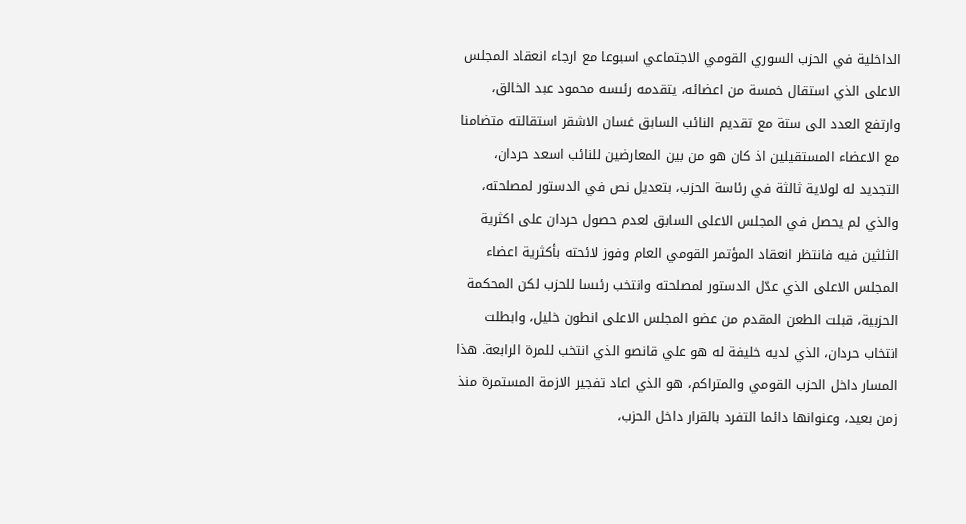الداخلية في الحزب السوري القومي الاجتماعي اسبوعا مع ارجاء انعقاد المجلس الاعلى الذي استقال خمسة من اعضائه، يتقدمه رئىسه محمود عبد الخالق، وارتفع العدد الى ستة مع تقديم النائب السابق غسان الاشقر استقالته متضامنا مع الاعضاء المستقيلين اذ كان هو من بين المعارضين للنائب اسعد حردان، التجديد له لولاية ثالثة في رئاسة الحزب، بتعديل نص في الدستور لمصلحته، والذي لم يحصل في المجلس الاعلى السابق لعدم حصول حردان على اكثرية الثلثين فيه فانتظر انعقاد المؤتمر القومي العام وفوز لائحته بأكثرية اعضاء المجلس الاعلى الذي عدّل الدستور لمصلحته وانتخب رئىسا للحزب لكن المحكمة الحزبية، قبلت الطعن المقدم من عضو المجلس الاعلى انطون خليل، وابطلت انتخاب حردان، الذي لديه خليفة له هو علي قانصو الذي انتخب للمرة الرابعة. هذا المسار داخل الحزب القومي والمتراكم، هو الذي اعاد تفجير الازمة المستمرة منذ زمن بعيد، وعنوانها دائما التفرد بالقرار داخل الحزب،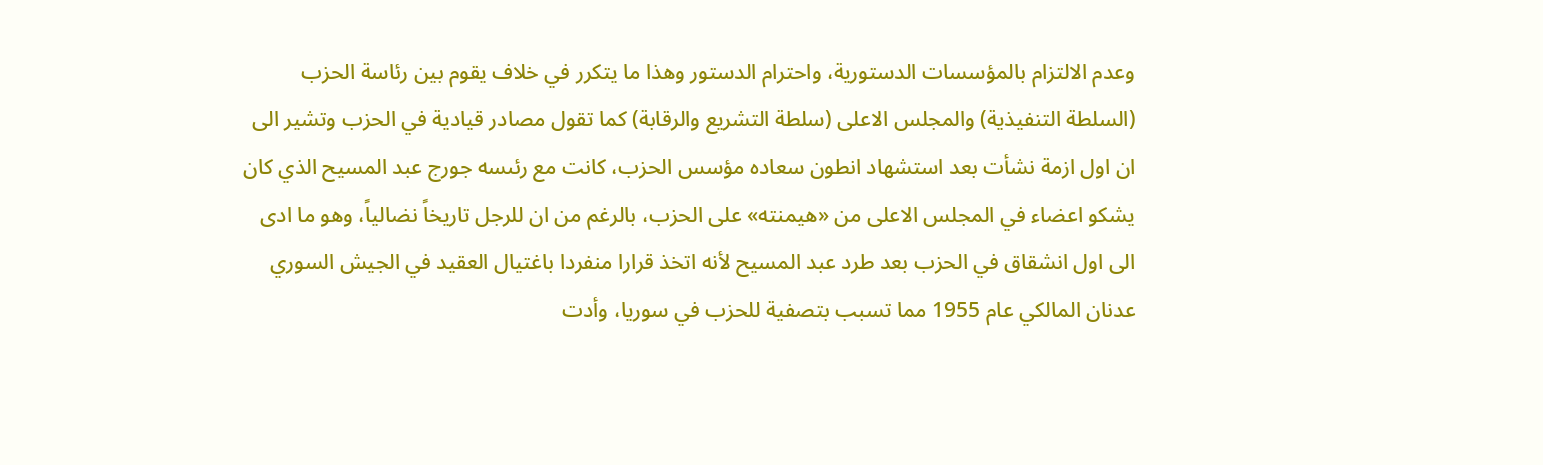وعدم الالتزام بالمؤسسات الدستورية، واحترام الدستور وهذا ما يتكرر في خلاف يقوم بين رئاسة الحزب (السلطة التنفيذية) والمجلس الاعلى (سلطة التشريع والرقابة) كما تقول مصادر قيادية في الحزب وتشير الى ان اول ازمة نشأت بعد استشهاد انطون سعاده مؤسس الحزب، كانت مع رئىسه جورج عبد المسيح الذي كان يشكو اعضاء في المجلس الاعلى من «هيمنته» على الحزب، بالرغم من ان للرجل تاريخاً نضالياً، وهو ما ادى الى اول انشقاق في الحزب بعد طرد عبد المسيح لأنه اتخذ قرارا منفردا باغتيال العقيد في الجيش السوري عدنان المالكي عام 1955 مما تسبب بتصفية للحزب في سوريا، وأدت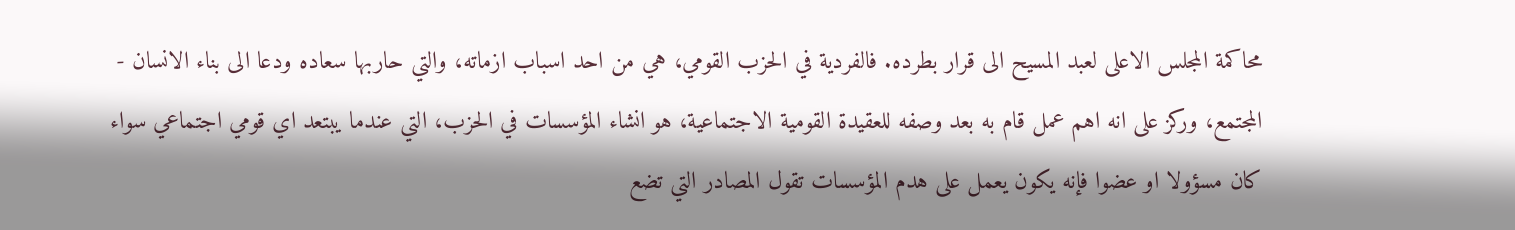محاكمة المجلس الاعلى لعبد المسيح الى قرار بطرده. فالفردية في الحزب القومي، هي من احد اسباب ازماته، والتي حاربها سعاده ودعا الى بناء الانسان - المجتمع، وركز على انه اهم عمل قام به بعد وصفه للعقيدة القومية الاجتماعية، هو انشاء المؤسسات في الحزب، التي عندما يبتعد اي قومي اجتماعي سواء كان مسؤولا او عضوا فإنه يكون يعمل على هدم المؤسسات تقول المصادر التي تضع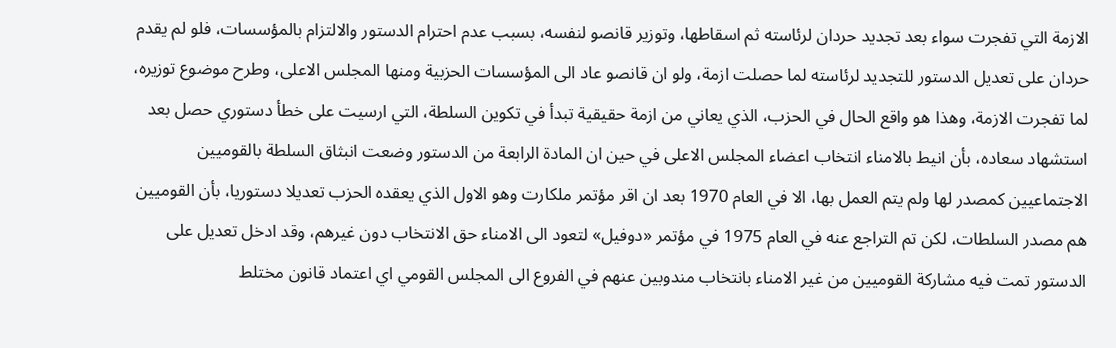الازمة التي تفجرت سواء بعد تجديد حردان لرئاسته ثم اسقاطها، وتوزير قانصو لنفسه، بسبب عدم احترام الدستور والالتزام بالمؤسسات، فلو لم يقدم حردان على تعديل الدستور للتجديد لرئاسته لما حصلت ازمة، ولو ان قانصو عاد الى المؤسسات الحزبية ومنها المجلس الاعلى، وطرح موضوع توزيره، لما تفجرت الازمة، وهذا هو واقع الحال في الحزب، الذي يعاني من ازمة حقيقية تبدأ في تكوين السلطة، التي ارسيت على خطأ دستوري حصل بعد استشهاد سعاده، بأن انيط بالامناء انتخاب اعضاء المجلس الاعلى في حين ان المادة الرابعة من الدستور وضعت انبثاق السلطة بالقوميين الاجتماعيين كمصدر لها ولم يتم العمل بها، الا في العام 1970 بعد ان اقر مؤتمر ملكارت وهو الاول الذي يعقده الحزب تعديلا دستوريا، بأن القوميين هم مصدر السلطات، لكن تم التراجع عنه في العام 1975 في مؤتمر «دوفيل» لتعود الى الامناء حق الانتخاب دون غيرهم، وقد ادخل تعديل على الدستور تمت فيه مشاركة القوميين من غير الامناء بانتخاب مندوبين عنهم في الفروع الى المجلس القومي اي اعتماد قانون مختلط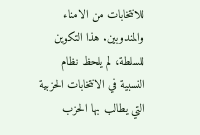للانتخابات من الامناء والمندوبين. هذا التكوين للسلطة، لم يلحظ نظام النسبية في الانتخابات الحزبية التي يطالب بها الحزب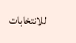للانتخابات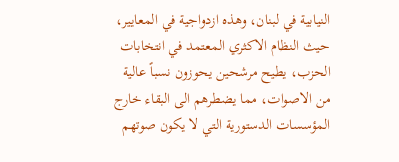النيابية في لبنان، وهذه ازدواجية في المعايير، حيث النظام الاكثري المعتمد في انتخابات الحزب، يطيح مرشحين يحوزون نسباً عالية من الاصوات، مما يضطرهم الى البقاء خارج المؤسسات الدستورية التي لا يكون صوتهم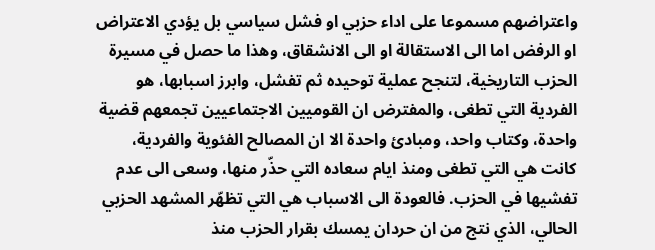واعتراضهم مسموعا على اداء حزبي او فشل سياسي بل يؤدي الاعتراض او الرفض اما الى الاستقالة او الى الانشقاق، وهذا ما حصل في مسيرة الحزب التاريخية، لتنجح عملية توحيده ثم تفشل، وابرز اسبابها، هو الفردية التي تطغى، والمفترض ان القوميين الاجتماعيين تجمعهم قضية واحدة، وكتاب واحد، ومبادئ واحدة الا ان المصالح الفئوية والفردية، كانت هي التي تطغى ومنذ ايام سعاده التي حذّر منها، وسعى الى عدم تفشيها في الحزب. فالعودة الى الاسباب هي التي تظهّر المشهد الحزبي الحالي، الذي نتج من ان حردان يمسك بقرار الحزب منذ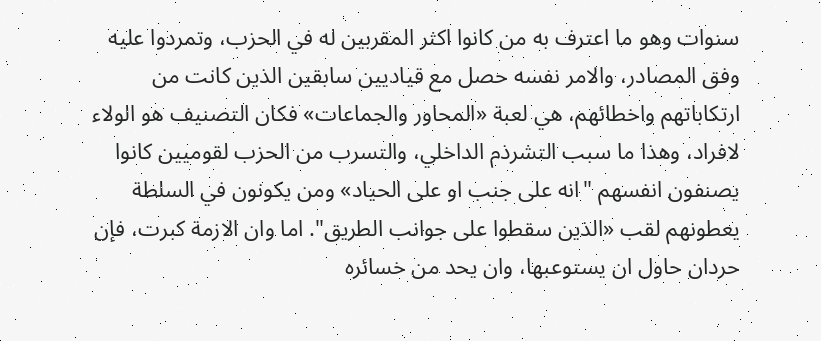سنوات وهو ما اعترف به من كانوا اكثر المقربين له في الحزب، وتمردوا عليه وفق المصادر، والامر نفسه حصل مع قياديين سابقين الذين كانت من ارتكاباتهم واخطائهم، هي لعبة «المحاور والجماعات» فكان التصنيف هو الولاء لافراد، وهذا ما سبب التشرذم الداخلي، والتسرب من الحزب لقوميين كانوا يصنفون انفسهم "انه على جنب او على الحياد» ومن يكونون في السلطة يعطونهم لقب «الذين سقطوا على جوانب الطريق". اما وان الازمة كبرت، فإن حردان حاول ان يستوعبها، وان يحد من خسائره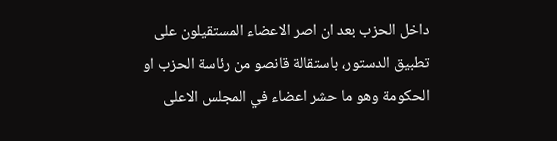داخل الحزب بعد ان اصر الاعضاء المستقيلون على تطبيق الدستور، باستقالة قانصو من رئاسة الحزب او الحكومة وهو ما حشر اعضاء في المجلس الاعلى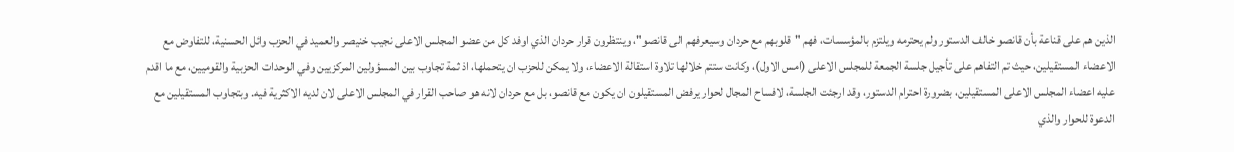الذين هم على قناعة بأن قانصو خالف الدستور ولم يحترمه ويلتزم بالمؤسسات، فهم "قلوبهم مع حردان وسيعرفهم الى قانصو"، وينتظرون قرار حردان الذي اوفد كل من عضو المجلس الاعلى نجيب خنيصر والعميد في الحزب وائل الحسنية، للتفاوض مع الاعضاء المستقيلين، حيث تم التفاهم على تأجيل جلسة الجمعة للمجلس الاعلى (امس الاول)، وكانت ستتم خلالها تلاوة استقالة الاعضاء، ولا يمكن للحزب ان يتحملها، اذ ثمة تجاوب بين المسؤولين المركزيين وفي الوحدات الحزبية والقوميين، مع ما اقدم عليه اعضاء المجلس الاعلى المستقيلين، بضرورة احترام الدستور، وقد ارجئت الجلسة، لافساح المجال لحوار يرفض المستقيلون ان يكون مع قانصو، بل مع حردان لانه هو صاحب القرار في المجلس الاعلى لان لديه الاكثرية فيه. وبتجاوب المستقيلين مع الدعوة للحوار والذي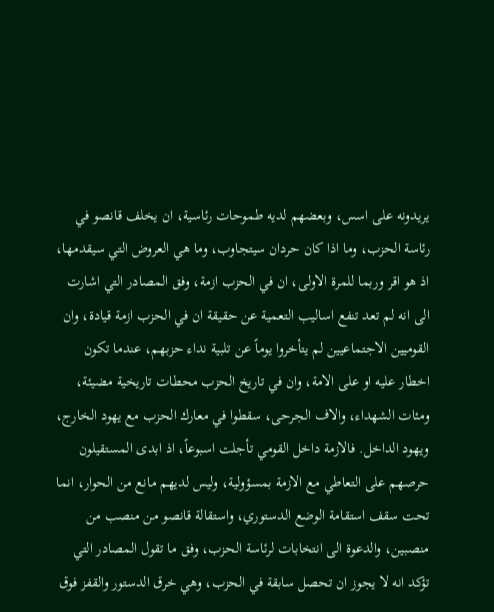يريدونه على اسس، وبعضهم لديه طموحات رئاسية، ان يخلف قانصو في رئاسة الحزب، وما اذا كان حردان سيتجاوب، وما هي العروض التي سيقدمها، اذ هو اقر وربما للمرة الاولى، ان في الحزب ازمة، وفق المصادر التي اشارت الى انه لم تعد تنفع اساليب التعمية عن حقيقة ان في الحزب ازمة قيادة، وان القوميين الاجتماعيين لم يتأخروا يوماً عن تلبية نداء حزبهم، عندما تكون اخطار عليه او على الامة، وان في تاريخ الحزب محطات تاريخية مضيئة، ومئات الشهداء، والاف الجرحى، سقطوا في معارك الحزب مع يهود الخارج، ويهود الداخل. فالازمة داخل القومي تأجلت اسبوعاً، اذ ابدى المستقيلون حرصهم على التعاطي مع الازمة بمسؤولية، وليس لديهم مانع من الحوار، انما تحت سقف استقامة الوضع الدستوري، واستقالة قانصو من منصب من منصبين، والدعوة الى انتخابات لرئاسة الحزب، وفق ما تقول المصادر التي تؤكد انه لا يجوز ان تحصل سابقة في الحزب، وهي خرق الدستور والقفز فوق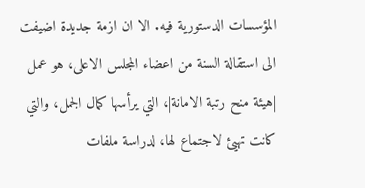المؤسسات الدستورية فيه. الا ان ازمة جديدة اضيفت الى استقالة السنة من اعضاء المجلس الاعلى، هو عمل |هيئة منح رتبة الامانة|، التي يرأسها كمال الجمل، والتي كانت تهيئ لاجتماع لها، لدراسة ملفات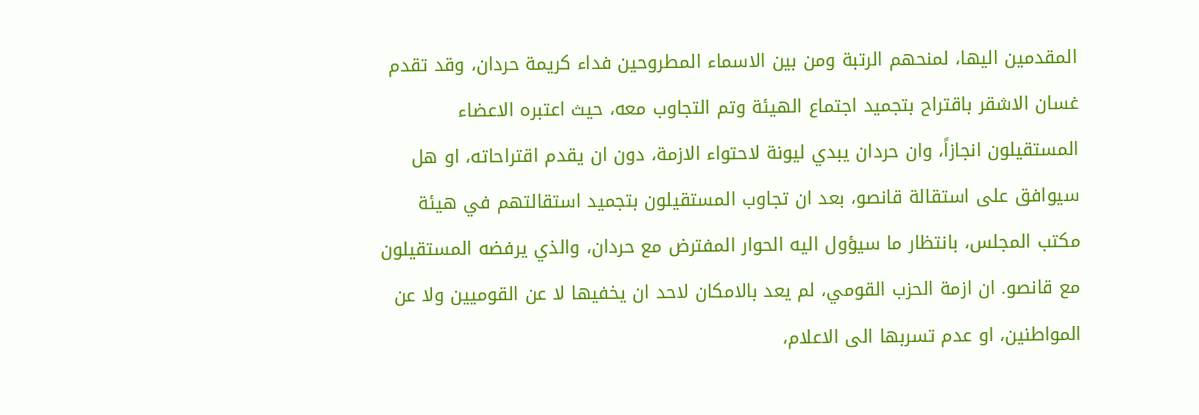المقدمين اليها، لمنحهم الرتبة ومن بين الاسماء المطروحين فداء كريمة حردان، وقد تقدم غسان الاشقر باقتراح بتجميد اجتماع الهيئة وتم التجاوب معه، حيث اعتبره الاعضاء المستقيلون انجازاً، وان حردان يبدي ليونة لاحتواء الازمة، دون ان يقدم اقتراحاته، او هل سيوافق على استقالة قانصو، بعد ان تجاوب المستقيلون بتجميد استقالتهم في هيئة مكتب المجلس، بانتظار ما سيؤول اليه الحوار المفترض مع حردان، والذي يرفضه المستقيلون مع قانصو. ان ازمة الحزب القومي، لم يعد بالامكان لاحد ان يخفيها لا عن القوميين ولا عن المواطنين، او عدم تسربها الى الاعلام،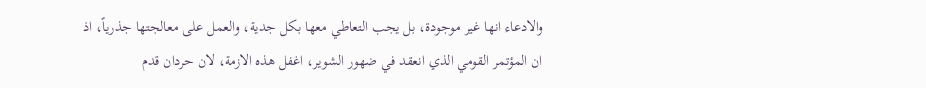والادعاء انها غير موجودة، بل يجب التعاطي معها بكل جدية، والعمل على معالجتها جذرياً، اذ ان المؤتمر القومي الذي انعقد في ضهور الشوير، اغفل هذه الازمة، لان حردان قدم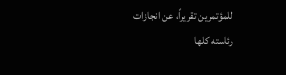للمؤتمرين تقريراً، عن انجازات رئاسته كلها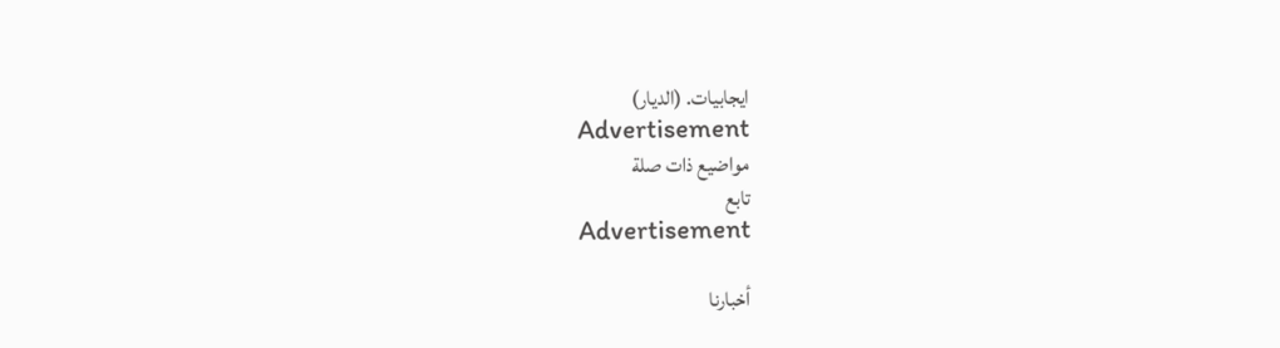ايجابيات. (الديار)
Advertisement
مواضيع ذات صلة
تابع
Advertisement

أخبارنا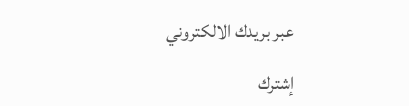عبر بريدك الالكتروني

إشترك